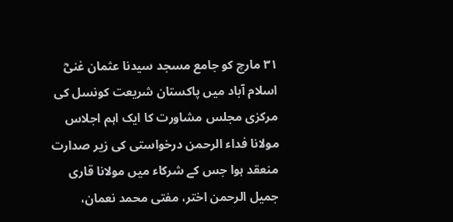۳۱ مارچ کو جامع مسجد سیدنا عثمان غنیؓ اسلام آباد میں پاکستان شریعت کونسل کی مرکزی مجلس مشاورت کا ایک اہم اجلاس مولانا فداء الرحمن درخواستی کی زیر صدارت منعقد ہوا جس کے شرکاء میں مولانا قاری جمیل الرحمن اختر، مفتی محمد نعمان،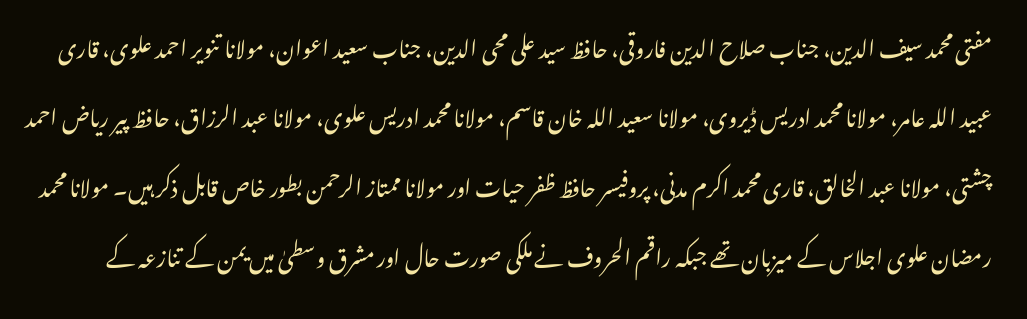مفتی محمد سیف الدین، جناب صلاح الدین فاروقی، حافظ سید علی محی الدین، جناب سعید اعوان، مولانا تنویر احمد علوی، قاری عبید اللہ عامر، مولانا محمد ادریس ڈیروی، مولانا سعید اللہ خان قاسم، مولانا محمد ادریس علوی، مولانا عبد الرزاق، حافظ پیر ریاض احمد چشتی، مولانا عبد الخالق، قاری محمد اکرم مدنی، پروفیسر حافظ ظفر حیات اور مولانا ممتاز الرحمن بطور خاص قابل ذکر ہیں۔ مولانا محمد رمضان علوی اجلاس کے میزبان تھے جبکہ راقم الحروف نے ملکی صورت حال اور مشرق وسطیٰ میں یمن کے تنازعہ کے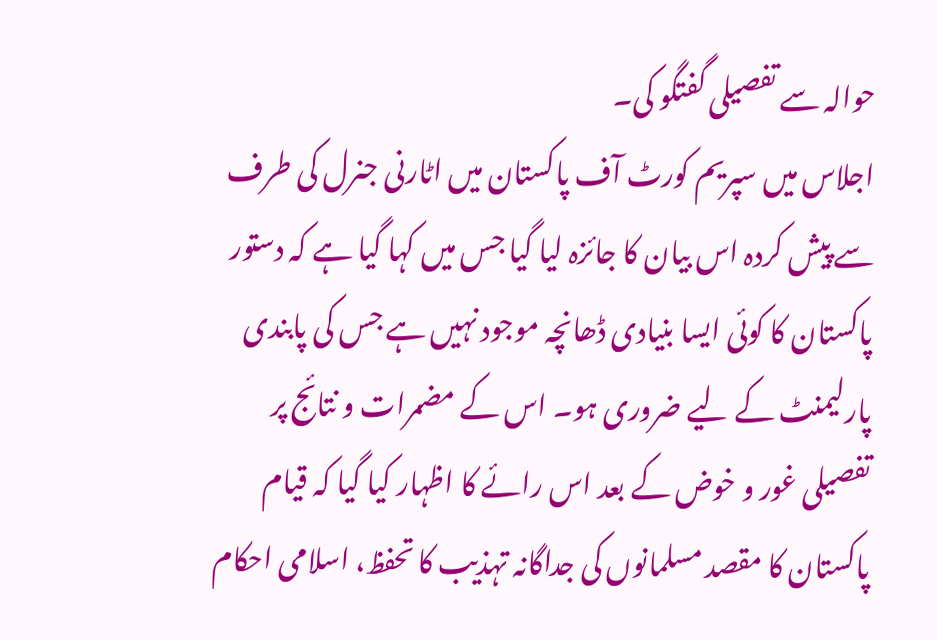حوالہ سے تفصیلی گفتگو کی۔
اجلاس میں سپریم کورٹ آف پاکستان میں اٹارنی جنرل کی طرف سے پیش کردہ اس بیان کا جائزہ لیا گیا جس میں کہا گیا ہے کہ دستور پاکستان کا کوئی ایسا بنیادی ڈھانچہ موجود نہیں ہے جس کی پابندی پارلیمنٹ کے لیے ضروری ہو۔ اس کے مضمرات و نتائج پر تفصیلی غور و خوض کے بعد اس رائے کا اظہار کیا گیا کہ قیام پاکستان کا مقصد مسلمانوں کی جداگانہ تہذیب کا تحفظ، اسلامی احکام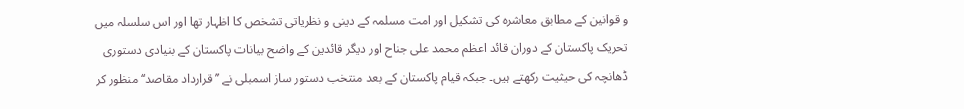و قوانین کے مطابق معاشرہ کی تشکیل اور امت مسلمہ کے دینی و نظریاتی تشخص کا اظہار تھا اور اس سلسلہ میں تحریک پاکستان کے دوران قائد اعظم محمد علی جناح اور دیگر قائدین کے واضح بیانات پاکستان کے بنیادی دستوری ڈھانچہ کی حیثیت رکھتے ہیں۔ جبکہ قیام پاکستان کے بعد منتخب دستور ساز اسمبلی نے ’’قرارداد مقاصد‘‘ منظور کر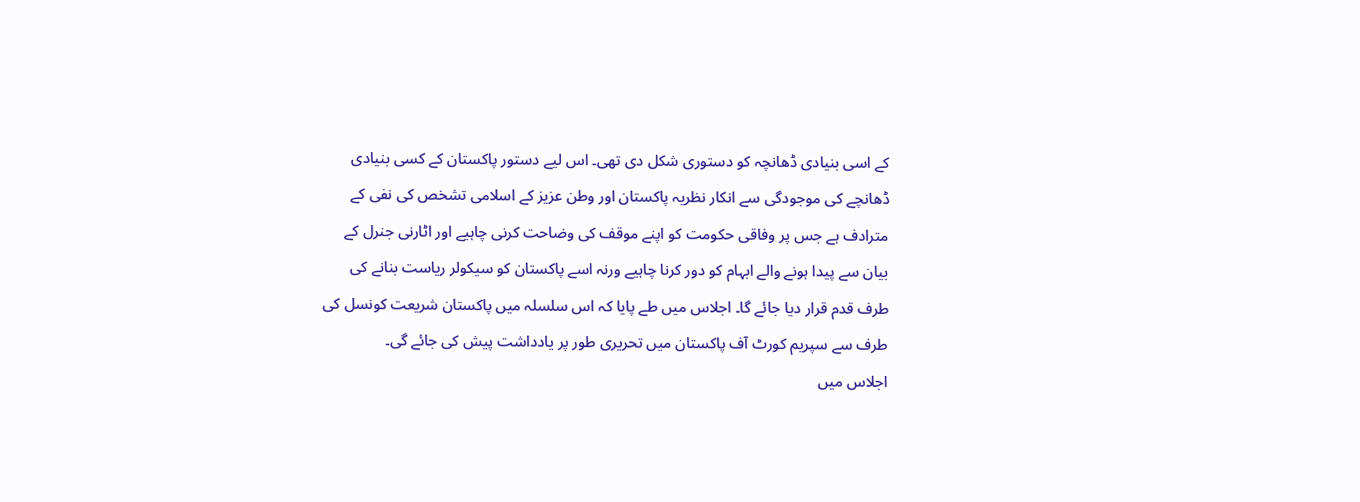کے اسی بنیادی ڈھانچہ کو دستوری شکل دی تھی۔ اس لیے دستور پاکستان کے کسی بنیادی ڈھانچے کی موجودگی سے انکار نظریہ پاکستان اور وطن عزیز کے اسلامی تشخص کی نفی کے مترادف ہے جس پر وفاقی حکومت کو اپنے موقف کی وضاحت کرنی چاہیے اور اٹارنی جنرل کے بیان سے پیدا ہونے والے ابہام کو دور کرنا چاہیے ورنہ اسے پاکستان کو سیکولر ریاست بنانے کی طرف قدم قرار دیا جائے گا۔ اجلاس میں طے پایا کہ اس سلسلہ میں پاکستان شریعت کونسل کی طرف سے سپریم کورٹ آف پاکستان میں تحریری طور پر یادداشت پیش کی جائے گی۔
اجلاس میں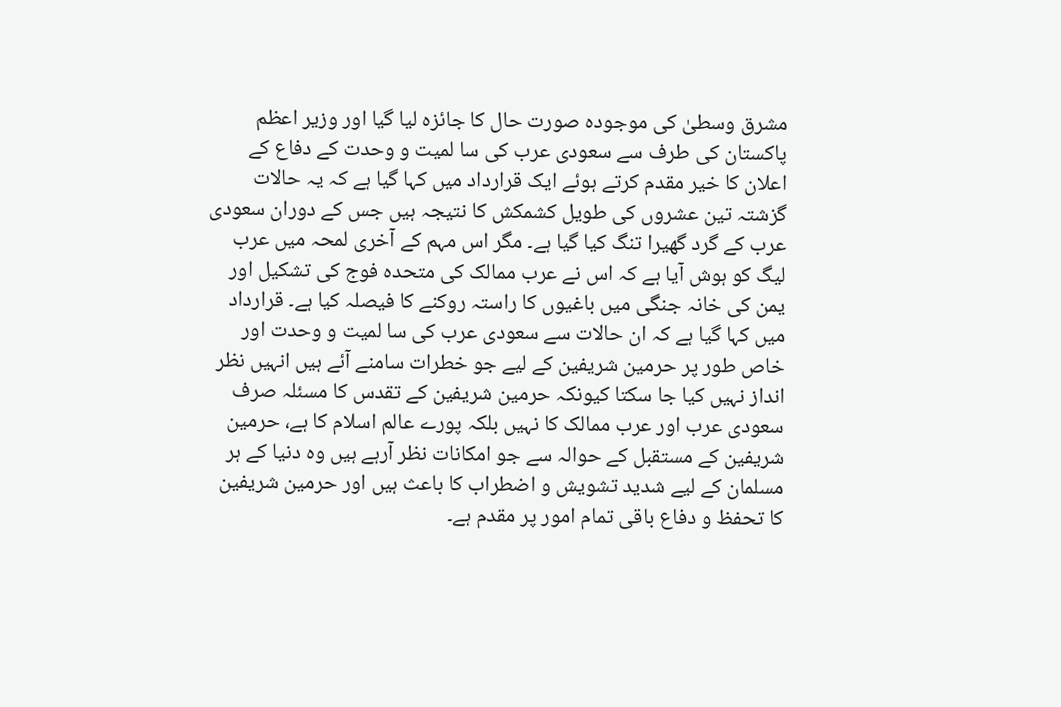مشرق وسطیٰ کی موجودہ صورت حال کا جائزہ لیا گیا اور وزیر اعظم پاکستان کی طرف سے سعودی عرب کی سا لمیت و وحدت کے دفاع کے اعلان کا خیر مقدم کرتے ہوئے ایک قرارداد میں کہا گیا ہے کہ یہ حالات گزشتہ تین عشروں کی طویل کشمکش کا نتیجہ ہیں جس کے دوران سعودی عرب کے گرد گھیرا تنگ کیا گیا ہے۔ مگر اس مہم کے آخری لمحہ میں عرب لیگ کو ہوش آیا ہے کہ اس نے عرب ممالک کی متحدہ فوج کی تشکیل اور یمن کی خانہ جنگی میں باغیوں کا راستہ روکنے کا فیصلہ کیا ہے۔ قرارداد میں کہا گیا ہے کہ ان حالات سے سعودی عرب کی سا لمیت و وحدت اور خاص طور پر حرمین شریفین کے لیے جو خطرات سامنے آئے ہیں انہیں نظر انداز نہیں کیا جا سکتا کیونکہ حرمین شریفین کے تقدس کا مسئلہ صرف سعودی عرب اور عرب ممالک کا نہیں بلکہ پورے عالم اسلام کا ہے، حرمین شریفین کے مستقبل کے حوالہ سے جو امکانات نظر آرہے ہیں وہ دنیا کے ہر مسلمان کے لیے شدید تشویش و اضطراب کا باعث ہیں اور حرمین شریفین کا تحفظ و دفاع باقی تمام امور پر مقدم ہے۔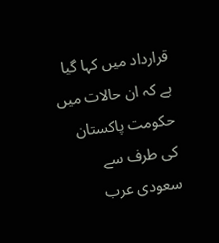قرارداد میں کہا گیا ہے کہ ان حالات میں حکومت پاکستان کی طرف سے سعودی عرب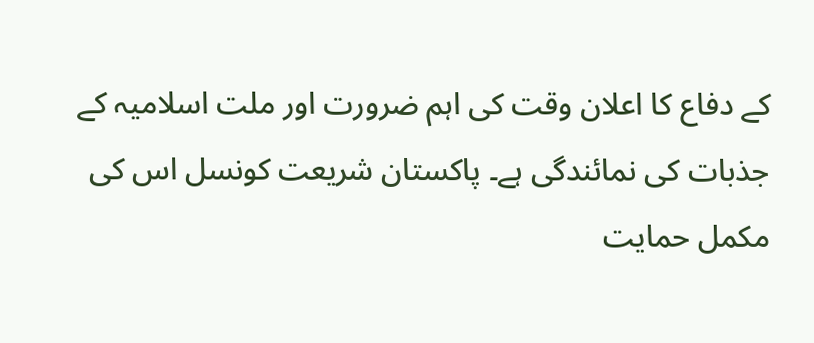کے دفاع کا اعلان وقت کی اہم ضرورت اور ملت اسلامیہ کے جذبات کی نمائندگی ہے۔ پاکستان شریعت کونسل اس کی مکمل حمایت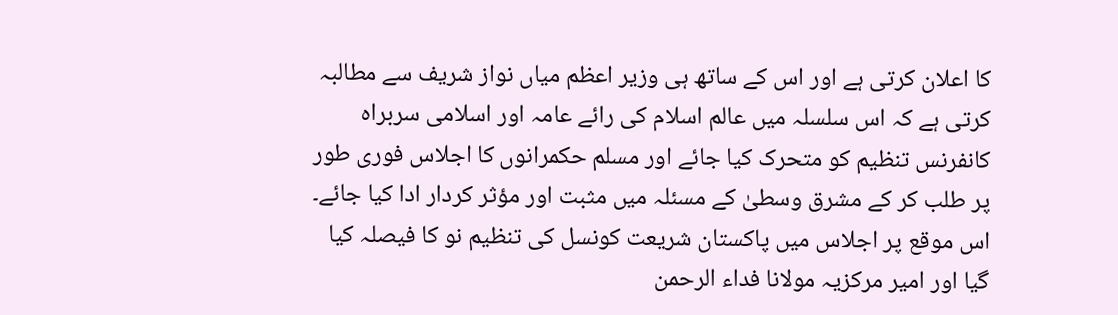کا اعلان کرتی ہے اور اس کے ساتھ ہی وزیر اعظم میاں نواز شریف سے مطالبہ کرتی ہے کہ اس سلسلہ میں عالم اسلام کی رائے عامہ اور اسلامی سربراہ کانفرنس تنظیم کو متحرک کیا جائے اور مسلم حکمرانوں کا اجلاس فوری طور پر طلب کر کے مشرق وسطیٰ کے مسئلہ میں مثبت اور مؤثر کردار ادا کیا جائے۔
اس موقع پر اجلاس میں پاکستان شریعت کونسل کی تنظیم نو کا فیصلہ کیا گیا اور امیر مرکزیہ مولانا فداء الرحمن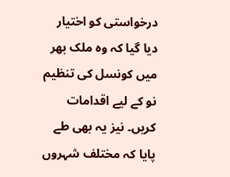درخواستی کو اختیار دیا گیا کہ وہ ملک بھر میں کونسل کی تنظیم نو کے لیے اقدامات کریں۔ نیز یہ بھی طے پایا کہ مختلف شہروں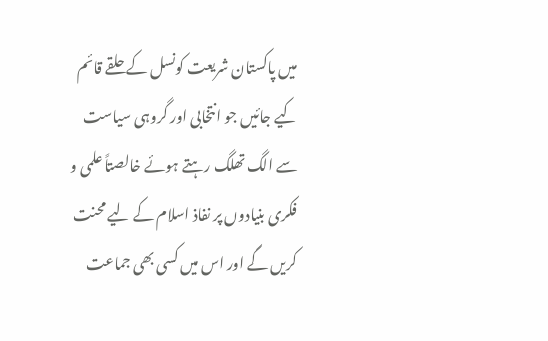میں پاکستان شریعت کونسل کے حلقے قائم کیے جائیں جو انتخابی اور گروہی سیاست سے الگ تھلگ رہتے ہوئے خالصتاً علمی و فکری بنیادوں پر نفاذ اسلام کے لیے محنت کریں گے اور اس میں کسی بھی جماعت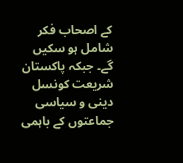کے اصحاب فکر شامل ہو سکیں گے۔ جبکہ پاکستان شریعت کونسل دینی و سیاسی جماعتوں کے باہمی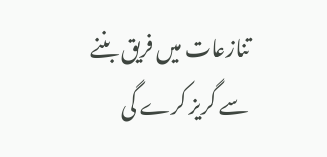تنازعات میں فریق بننے سے گریز کرے گی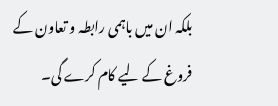بلکہ ان میں باہمی رابطہ و تعاون کے فروغ کے لیے کام کرے گی۔